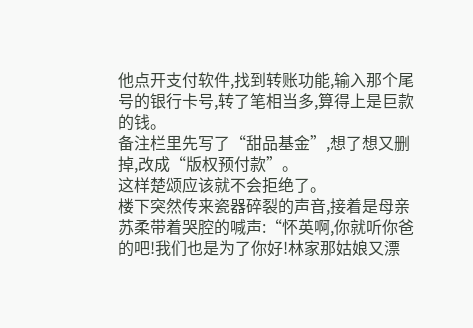他点开支付软件,找到转账功能,输入那个尾号的银行卡号,转了笔相当多,算得上是巨款的钱。
备注栏里先写了“甜品基金”,想了想又删掉,改成“版权预付款”。
这样楚颂应该就不会拒绝了。
楼下突然传来瓷器碎裂的声音,接着是母亲苏柔带着哭腔的喊声:“怀英啊,你就听你爸的吧!我们也是为了你好!林家那姑娘又漂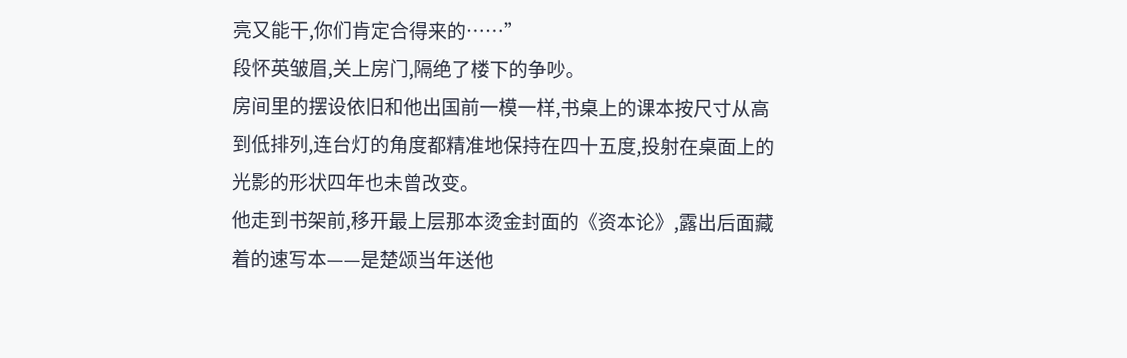亮又能干,你们肯定合得来的……”
段怀英皱眉,关上房门,隔绝了楼下的争吵。
房间里的摆设依旧和他出国前一模一样,书桌上的课本按尺寸从高到低排列,连台灯的角度都精准地保持在四十五度,投射在桌面上的光影的形状四年也未曾改变。
他走到书架前,移开最上层那本烫金封面的《资本论》,露出后面藏着的速写本——是楚颂当年送他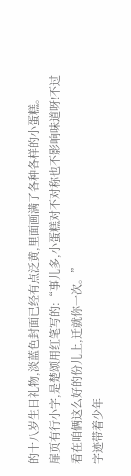的十八岁生日礼物,淡蓝色封面已经有点泛黄,里面画满了各种各样的小蛋糕。
扉页有行小字,是楚颂用红笔写的:“事儿多,小蛋糕对不对称也不影响味道呀!不过看在咱俩这么好的份儿上,迁就你一次。”
字迹带着少年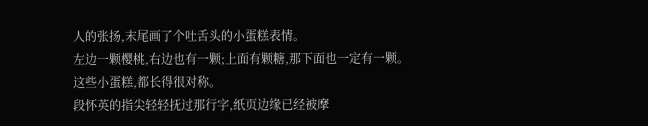人的张扬,末尾画了个吐舌头的小蛋糕表情。
左边一颗樱桃,右边也有一颗;上面有颗糖,那下面也一定有一颗。
这些小蛋糕,都长得很对称。
段怀英的指尖轻轻抚过那行字,纸页边缘已经被摩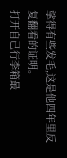挲得有些发毛,这是他四年里反复翻看的证明。
打开自己行李箱最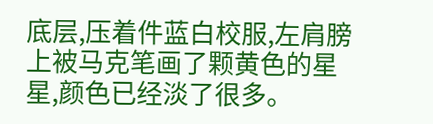底层,压着件蓝白校服,左肩膀上被马克笔画了颗黄色的星星,颜色已经淡了很多。